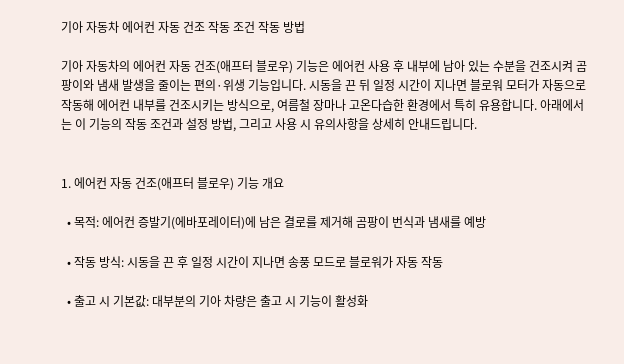기아 자동차 에어컨 자동 건조 작동 조건 작동 방법

기아 자동차의 에어컨 자동 건조(애프터 블로우) 기능은 에어컨 사용 후 내부에 남아 있는 수분을 건조시켜 곰팡이와 냄새 발생을 줄이는 편의·위생 기능입니다. 시동을 끈 뒤 일정 시간이 지나면 블로워 모터가 자동으로 작동해 에어컨 내부를 건조시키는 방식으로, 여름철 장마나 고온다습한 환경에서 특히 유용합니다. 아래에서는 이 기능의 작동 조건과 설정 방법, 그리고 사용 시 유의사항을 상세히 안내드립니다.


1. 에어컨 자동 건조(애프터 블로우) 기능 개요

  • 목적: 에어컨 증발기(에바포레이터)에 남은 결로를 제거해 곰팡이 번식과 냄새를 예방

  • 작동 방식: 시동을 끈 후 일정 시간이 지나면 송풍 모드로 블로워가 자동 작동

  • 출고 시 기본값: 대부분의 기아 차량은 출고 시 기능이 활성화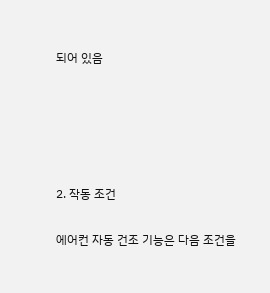되어 있음





2. 작동 조건

에어컨 자동 건조 기능은 다음 조건을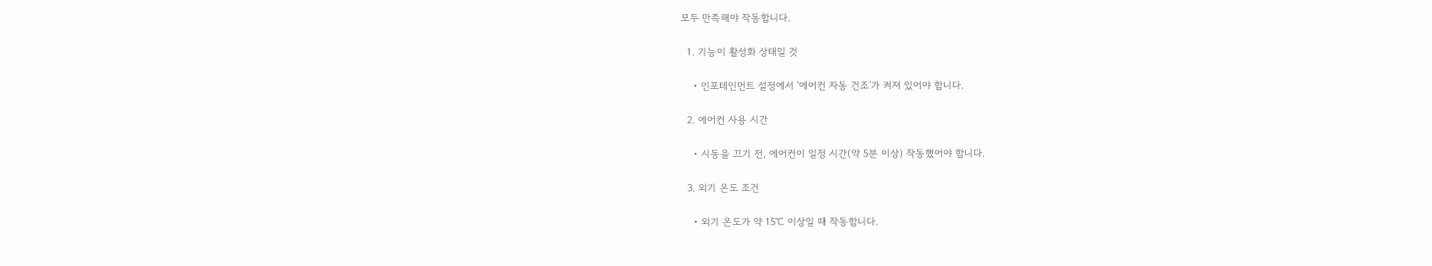모두 만족해야 작동합니다.

  1. 기능이 활성화 상태일 것

    • 인포테인먼트 설정에서 ‘에어컨 자동 건조’가 켜져 있어야 합니다.

  2. 에어컨 사용 시간

    • 시동을 끄기 전, 에어컨이 일정 시간(약 5분 이상) 작동했어야 합니다.

  3. 외기 온도 조건

    • 외기 온도가 약 15℃ 이상일 때 작동합니다.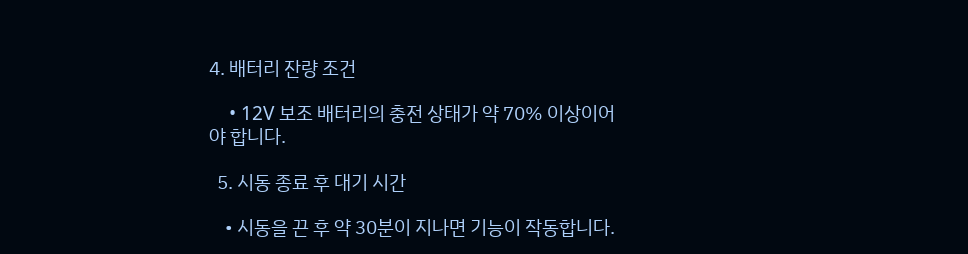4. 배터리 잔량 조건

    • 12V 보조 배터리의 충전 상태가 약 70% 이상이어야 합니다.

  5. 시동 종료 후 대기 시간

    • 시동을 끈 후 약 30분이 지나면 기능이 작동합니다.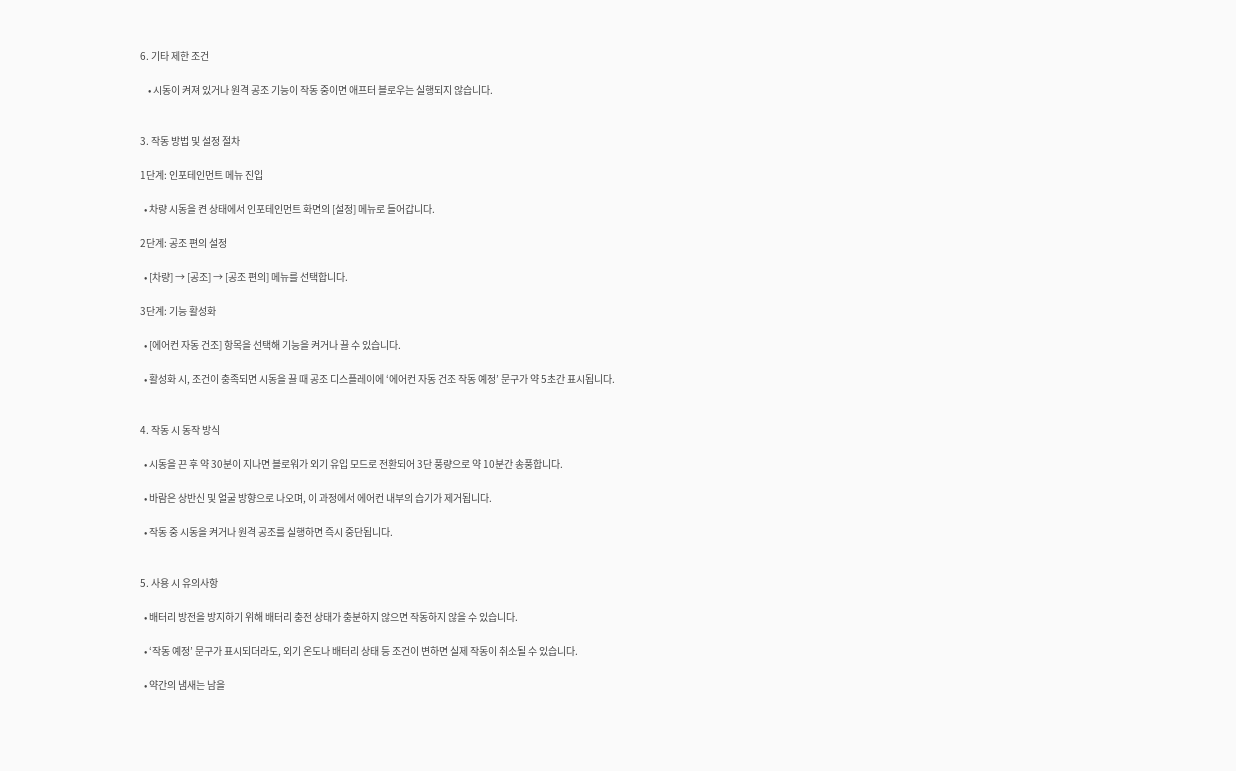6. 기타 제한 조건

    • 시동이 켜져 있거나 원격 공조 기능이 작동 중이면 애프터 블로우는 실행되지 않습니다.


3. 작동 방법 및 설정 절차

1단계: 인포테인먼트 메뉴 진입

  • 차량 시동을 켠 상태에서 인포테인먼트 화면의 [설정] 메뉴로 들어갑니다.

2단계: 공조 편의 설정

  • [차량] → [공조] → [공조 편의] 메뉴를 선택합니다.

3단계: 기능 활성화

  • [에어컨 자동 건조] 항목을 선택해 기능을 켜거나 끌 수 있습니다.

  • 활성화 시, 조건이 충족되면 시동을 끌 때 공조 디스플레이에 ‘에어컨 자동 건조 작동 예정’ 문구가 약 5초간 표시됩니다.


4. 작동 시 동작 방식

  • 시동을 끈 후 약 30분이 지나면 블로워가 외기 유입 모드로 전환되어 3단 풍량으로 약 10분간 송풍합니다.

  • 바람은 상반신 및 얼굴 방향으로 나오며, 이 과정에서 에어컨 내부의 습기가 제거됩니다.

  • 작동 중 시동을 켜거나 원격 공조를 실행하면 즉시 중단됩니다.


5. 사용 시 유의사항

  • 배터리 방전을 방지하기 위해 배터리 충전 상태가 충분하지 않으면 작동하지 않을 수 있습니다.

  • ‘작동 예정’ 문구가 표시되더라도, 외기 온도나 배터리 상태 등 조건이 변하면 실제 작동이 취소될 수 있습니다.

  • 약간의 냄새는 남을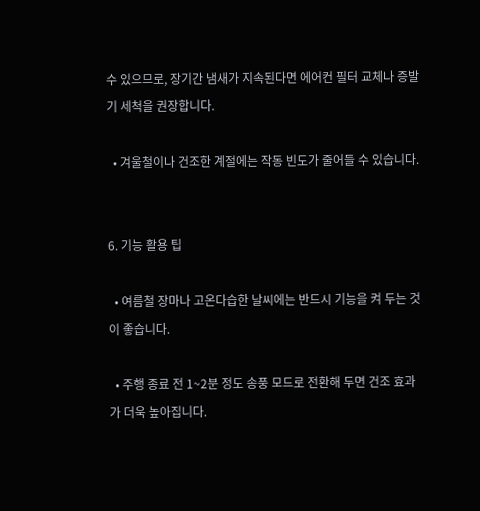수 있으므로, 장기간 냄새가 지속된다면 에어컨 필터 교체나 증발기 세척을 권장합니다.

  • 겨울철이나 건조한 계절에는 작동 빈도가 줄어들 수 있습니다.


6. 기능 활용 팁

  • 여름철 장마나 고온다습한 날씨에는 반드시 기능을 켜 두는 것이 좋습니다.

  • 주행 종료 전 1~2분 정도 송풍 모드로 전환해 두면 건조 효과가 더욱 높아집니다.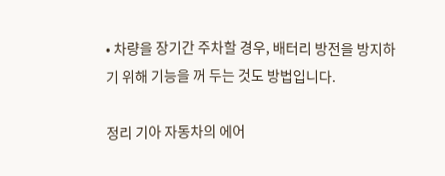• 차량을 장기간 주차할 경우, 배터리 방전을 방지하기 위해 기능을 꺼 두는 것도 방법입니다.

정리 기아 자동차의 에어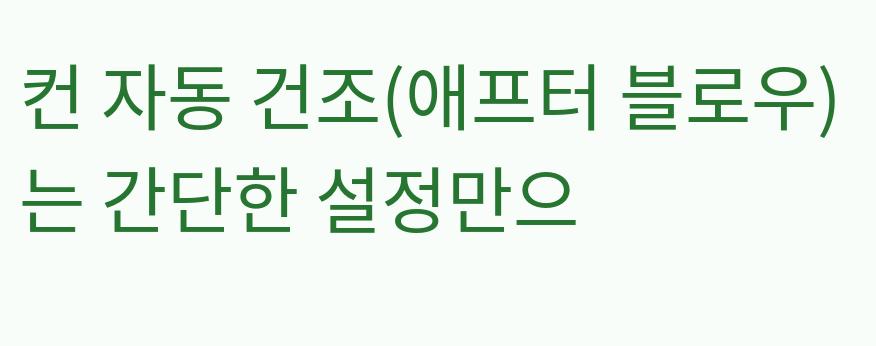컨 자동 건조(애프터 블로우)는 간단한 설정만으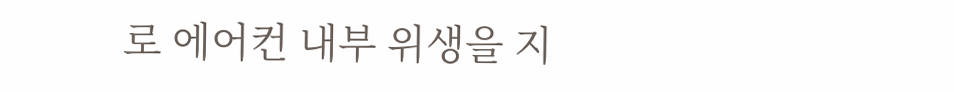로 에어컨 내부 위생을 지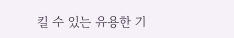킬 수 있는 유용한 기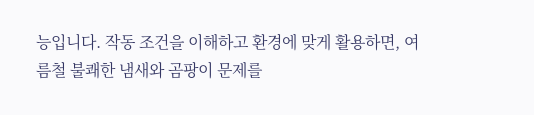능입니다. 작동 조건을 이해하고 환경에 맞게 활용하면, 여름철 불쾌한 냄새와 곰팡이 문제를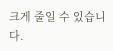크게 줄일 수 있습니다.